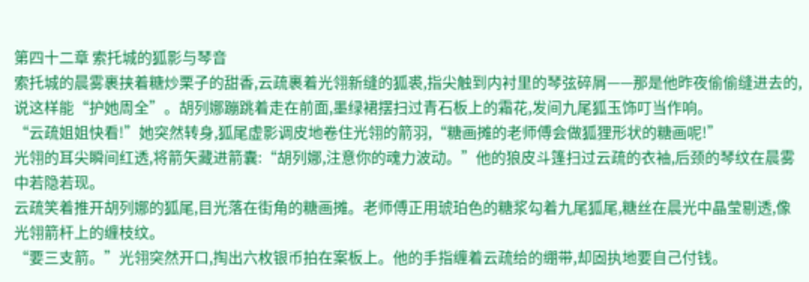第四十二章 索托城的狐影与琴音
索托城的晨雾裹挟着糖炒栗子的甜香,云疏裹着光翎新缝的狐裘,指尖触到内衬里的琴弦碎屑——那是他昨夜偷偷缝进去的,说这样能“护她周全”。胡列娜蹦跳着走在前面,墨绿裙摆扫过青石板上的霜花,发间九尾狐玉饰叮当作响。
“云疏姐姐快看!”她突然转身,狐尾虚影调皮地卷住光翎的箭羽,“糖画摊的老师傅会做狐狸形状的糖画呢!”
光翎的耳尖瞬间红透,将箭矢藏进箭囊:“胡列娜,注意你的魂力波动。”他的狼皮斗篷扫过云疏的衣袖,后颈的琴纹在晨雾中若隐若现。
云疏笑着推开胡列娜的狐尾,目光落在街角的糖画摊。老师傅正用琥珀色的糖浆勾着九尾狐尾,糖丝在晨光中晶莹剔透,像光翎箭杆上的缠枝纹。
“要三支箭。”光翎突然开口,掏出六枚银币拍在案板上。他的手指缠着云疏给的绷带,却固执地要自己付钱。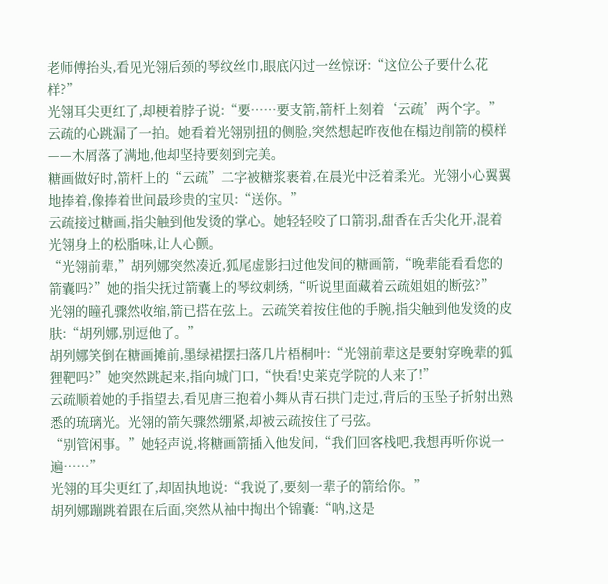老师傅抬头,看见光翎后颈的琴纹丝巾,眼底闪过一丝惊讶:“这位公子要什么花样?”
光翎耳尖更红了,却梗着脖子说:“要……要支箭,箭杆上刻着‘云疏’两个字。”
云疏的心跳漏了一拍。她看着光翎别扭的侧脸,突然想起昨夜他在榻边削箭的模样——木屑落了满地,他却坚持要刻到完美。
糖画做好时,箭杆上的“云疏”二字被糖浆裹着,在晨光中泛着柔光。光翎小心翼翼地捧着,像捧着世间最珍贵的宝贝:“送你。”
云疏接过糖画,指尖触到他发烫的掌心。她轻轻咬了口箭羽,甜香在舌尖化开,混着光翎身上的松脂味,让人心颤。
“光翎前辈,”胡列娜突然凑近,狐尾虚影扫过他发间的糖画箭,“晚辈能看看您的箭囊吗?”她的指尖抚过箭囊上的琴纹刺绣,“听说里面藏着云疏姐姐的断弦?”
光翎的瞳孔骤然收缩,箭已搭在弦上。云疏笑着按住他的手腕,指尖触到他发烫的皮肤:“胡列娜,别逗他了。”
胡列娜笑倒在糖画摊前,墨绿裙摆扫落几片梧桐叶:“光翎前辈这是要射穿晚辈的狐狸靶吗?”她突然跳起来,指向城门口,“快看!史莱克学院的人来了!”
云疏顺着她的手指望去,看见唐三抱着小舞从青石拱门走过,背后的玉坠子折射出熟悉的琉璃光。光翎的箭矢骤然绷紧,却被云疏按住了弓弦。
“别管闲事。”她轻声说,将糖画箭插入他发间,“我们回客栈吧,我想再听你说一遍……”
光翎的耳尖更红了,却固执地说:“我说了,要刻一辈子的箭给你。”
胡列娜蹦跳着跟在后面,突然从袖中掏出个锦囊:“呐,这是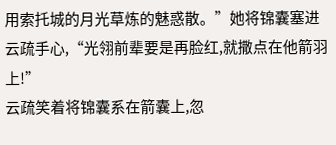用索托城的月光草炼的魅惑散。”她将锦囊塞进云疏手心,“光翎前辈要是再脸红,就撒点在他箭羽上!”
云疏笑着将锦囊系在箭囊上,忽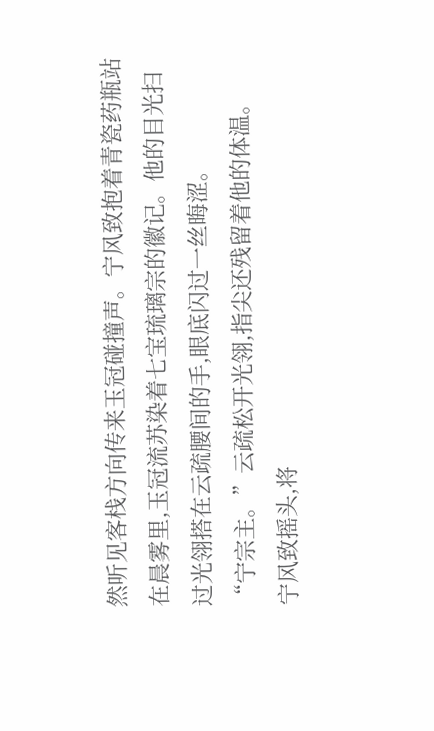然听见客栈方向传来玉冠碰撞声。宁风致抱着青瓷药瓶站在晨雾里,玉冠流苏染着七宝琉璃宗的徽记。他的目光扫过光翎搭在云疏腰间的手,眼底闪过一丝晦涩。
“宁宗主。”云疏松开光翎,指尖还残留着他的体温。
宁风致摇头,将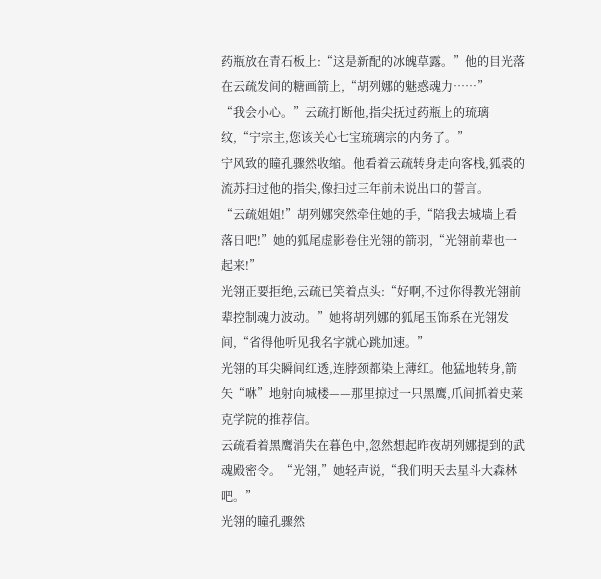药瓶放在青石板上:“这是新配的冰魄草露。”他的目光落在云疏发间的糖画箭上,“胡列娜的魅惑魂力……”
“我会小心。”云疏打断他,指尖抚过药瓶上的琉璃纹,“宁宗主,您该关心七宝琉璃宗的内务了。”
宁风致的瞳孔骤然收缩。他看着云疏转身走向客栈,狐裘的流苏扫过他的指尖,像扫过三年前未说出口的誓言。
“云疏姐姐!”胡列娜突然牵住她的手,“陪我去城墙上看落日吧!”她的狐尾虚影卷住光翎的箭羽,“光翎前辈也一起来!”
光翎正要拒绝,云疏已笑着点头:“好啊,不过你得教光翎前辈控制魂力波动。”她将胡列娜的狐尾玉饰系在光翎发间,“省得他听见我名字就心跳加速。”
光翎的耳尖瞬间红透,连脖颈都染上薄红。他猛地转身,箭矢“咻”地射向城楼——那里掠过一只黑鹰,爪间抓着史莱克学院的推荐信。
云疏看着黑鹰消失在暮色中,忽然想起昨夜胡列娜提到的武魂殿密令。“光翎,”她轻声说,“我们明天去星斗大森林吧。”
光翎的瞳孔骤然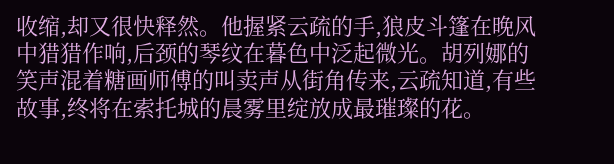收缩,却又很快释然。他握紧云疏的手,狼皮斗篷在晚风中猎猎作响,后颈的琴纹在暮色中泛起微光。胡列娜的笑声混着糖画师傅的叫卖声从街角传来,云疏知道,有些故事,终将在索托城的晨雾里绽放成最璀璨的花。